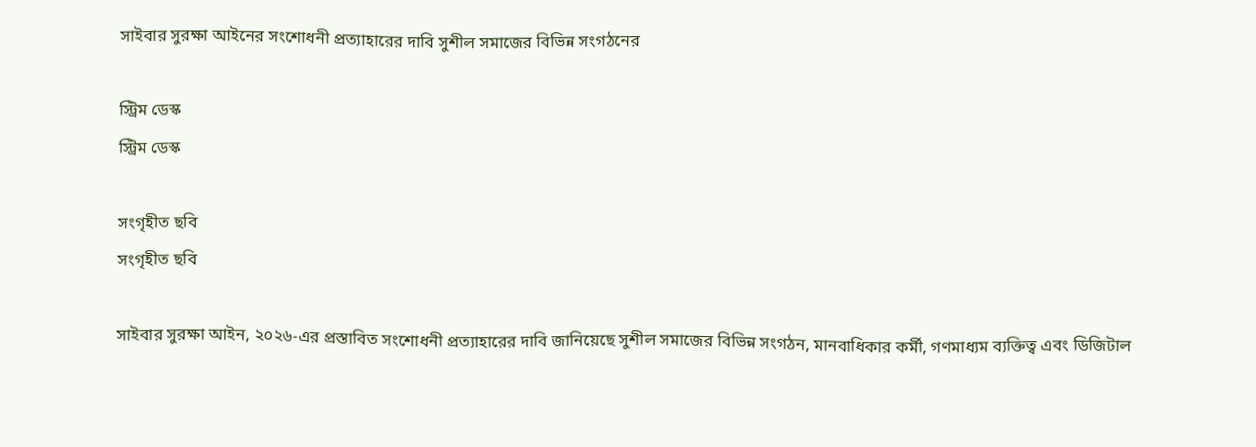সাইবার সুরক্ষা আইনের সংশোধনী প্রত্যাহারের দাবি সুশীল সমাজের বিভিন্ন সংগঠনের

স্ট্রিম ডেস্ক
স্ট্রিম ডেস্ক

সংগৃহীত ছবি
সংগৃহীত ছবি

সাইবার সুরক্ষা আইন, ২০২৬-এর প্রস্তাবিত সংশোধনী প্রত্যাহারের দাবি জানিয়েছে সুশীল সমাজের বিভিন্ন সংগঠন, মানবাধিকার কর্মী, গণমাধ্যম ব্যক্তিত্ব এবং ডিজিটাল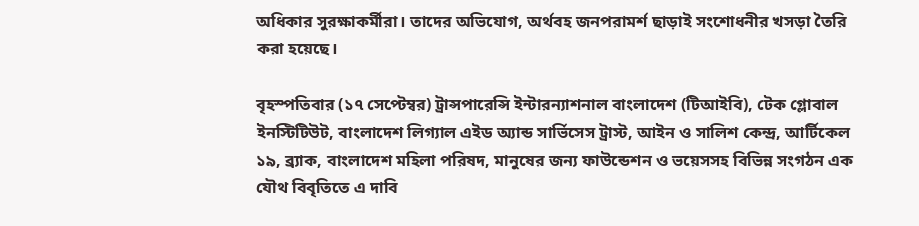অধিকার সুরক্ষাকর্মীরা। তাদের অভিযোগ, অর্থবহ জনপরামর্শ ছাড়াই সংশোধনীর খসড়া তৈরি করা হয়েছে।

বৃহস্পতিবার (১৭ সেপ্টেম্বর) ট্রান্সপারেন্সি ইন্টারন্যাশনাল বাংলাদেশ (টিআইবি), টেক গ্লোবাল ইনস্টিটিউট, বাংলাদেশ লিগ্যাল এইড অ্যান্ড সার্ভিসেস ট্রাস্ট, আইন ও সালিশ কেন্দ্র, আর্টিকেল ১৯, ব্র্যাক, বাংলাদেশ মহিলা পরিষদ, মানুষের জন্য ফাউন্ডেশন ও ভয়েসসহ বিভিন্ন সংগঠন এক যৌথ বিবৃতিতে এ দাবি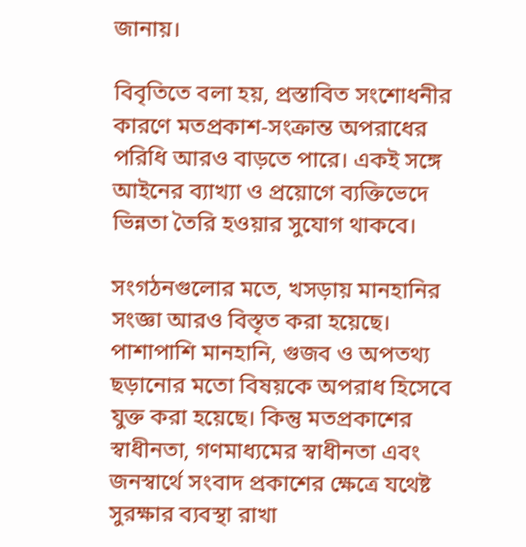জানায়।

বিবৃতিতে বলা হয়, প্রস্তাবিত সংশোধনীর কারণে মতপ্রকাশ-সংক্রান্ত অপরাধের পরিধি আরও বাড়তে পারে। একই সঙ্গে আইনের ব্যাখ্যা ও প্রয়োগে ব্যক্তিভেদে ভিন্নতা তৈরি হওয়ার সুযোগ থাকবে।

সংগঠনগুলোর মতে, খসড়ায় মানহানির সংজ্ঞা আরও বিস্তৃত করা হয়েছে। পাশাপাশি মানহানি, গুজব ও অপতথ্য ছড়ানোর মতো বিষয়কে অপরাধ হিসেবে যুক্ত করা হয়েছে। কিন্তু মতপ্রকাশের স্বাধীনতা, গণমাধ্যমের স্বাধীনতা এবং জনস্বার্থে সংবাদ প্রকাশের ক্ষেত্রে যথেষ্ট সুরক্ষার ব্যবস্থা রাখা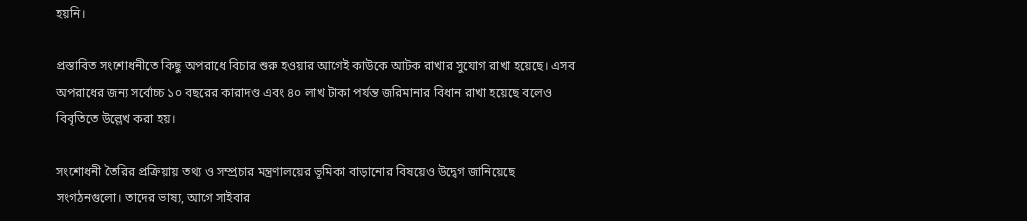হয়নি।

প্রস্তাবিত সংশোধনীতে কিছু অপরাধে বিচার শুরু হওয়ার আগেই কাউকে আটক রাখার সুযোগ রাখা হয়েছে। এসব অপরাধের জন্য সর্বোচ্চ ১০ বছরের কারাদণ্ড এবং ৪০ লাখ টাকা পর্যন্ত জরিমানার বিধান রাখা হয়েছে বলেও বিবৃতিতে উল্লেখ করা হয়।

সংশোধনী তৈরির প্রক্রিয়ায় তথ্য ও সম্প্রচার মন্ত্রণালয়ের ভূমিকা বাড়ানোর বিষয়েও উদ্বেগ জানিয়েছে সংগঠনগুলো। তাদের ভাষ্য, আগে সাইবার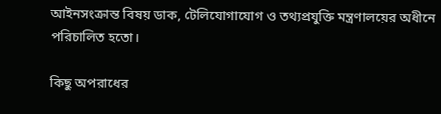আইনসংক্রান্ত বিষয় ডাক, টেলিযোগাযোগ ও তথ্যপ্রযুক্তি মন্ত্রণালয়ের অধীনে পরিচালিত হতো।

কিছু অপরাধের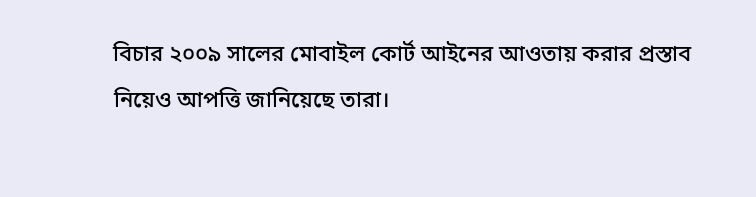বিচার ২০০৯ সালের মোবাইল কোর্ট আইনের আওতায় করার প্রস্তাব নিয়েও আপত্তি জানিয়েছে তারা।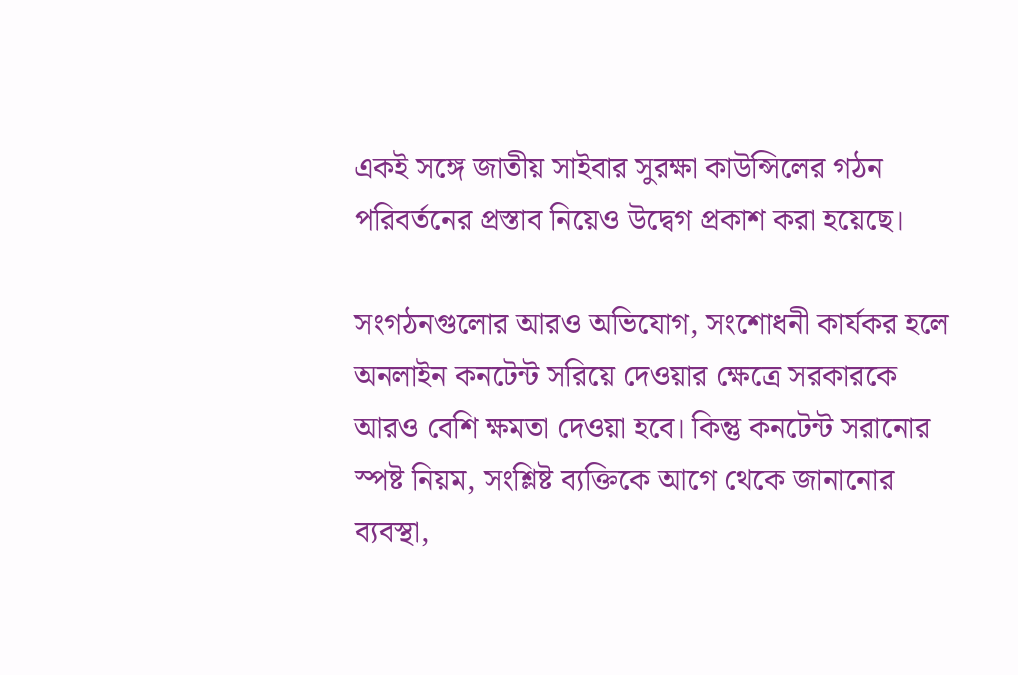একই সঙ্গে জাতীয় সাইবার সুরক্ষা কাউন্সিলের গঠন পরিবর্তনের প্রস্তাব নিয়েও উদ্বেগ প্রকাশ করা হয়েছে।

সংগঠনগুলোর আরও অভিযোগ, সংশোধনী কার্যকর হলে অনলাইন কনটেন্ট সরিয়ে দেওয়ার ক্ষেত্রে সরকারকে আরও বেশি ক্ষমতা দেওয়া হবে। কিন্তু কনটেন্ট সরানোর স্পষ্ট নিয়ম, সংশ্লিষ্ট ব্যক্তিকে আগে থেকে জানানোর ব্যবস্থা,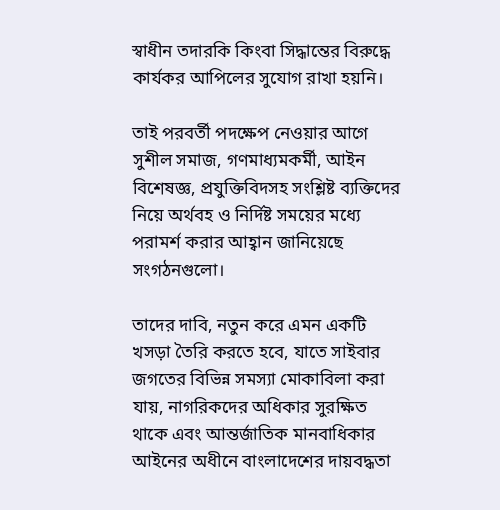স্বাধীন তদারকি কিংবা সিদ্ধান্তের বিরুদ্ধে কার্যকর আপিলের সুযোগ রাখা হয়নি।

তাই পরবর্তী পদক্ষেপ নেওয়ার আগে সুশীল সমাজ, গণমাধ্যমকর্মী, আইন বিশেষজ্ঞ, প্রযুক্তিবিদসহ সংশ্লিষ্ট ব্যক্তিদের নিয়ে অর্থবহ ও নির্দিষ্ট সময়ের মধ্যে পরামর্শ করার আহ্বান জানিয়েছে সংগঠনগুলো।

তাদের দাবি, নতুন করে এমন একটি খসড়া তৈরি করতে হবে, যাতে সাইবার জগতের বিভিন্ন সমস্যা মোকাবিলা করা যায়, নাগরিকদের অধিকার সুরক্ষিত থাকে এবং আন্তর্জাতিক মানবাধিকার আইনের অধীনে বাংলাদেশের দায়বদ্ধতা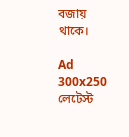বজায় থাকে।

Ad 300x250
লেটেস্ট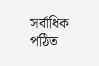সর্বাধিক পঠিত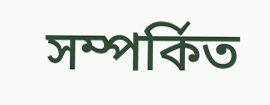সম্পর্কিত